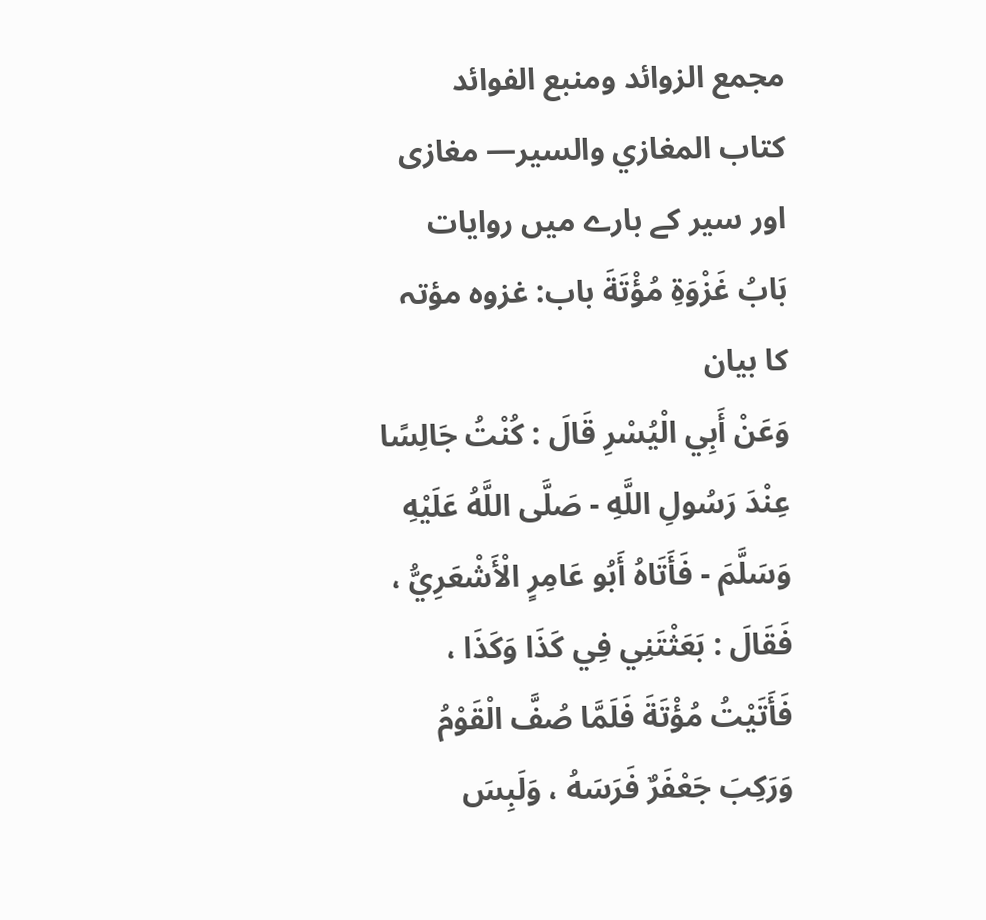مجمع الزوائد ومنبع الفوائد
كتاب المغازي والسير— مغازی اور سیر کے بارے میں روایات
بَابُ غَزْوَةِ مُؤْتَةَ باب: غزوہ مؤتہ کا بیان
وَعَنْ أَبِي الْيُسْرِ قَالَ : كُنْتُ جَالِسًا عِنْدَ رَسُولِ اللَّهِ - صَلَّى اللَّهُ عَلَيْهِ وَسَلَّمَ - فَأَتَاهُ أَبُو عَامِرٍ الْأَشْعَرِيُّ ، فَقَالَ : بَعَثْتَنِي فِي كَذَا وَكَذَا ، فَأَتَيْتُ مُؤْتَةَ فَلَمَّا صُفَّ الْقَوْمُ وَرَكِبَ جَعْفَرٌ فَرَسَهُ ، وَلَبِسَ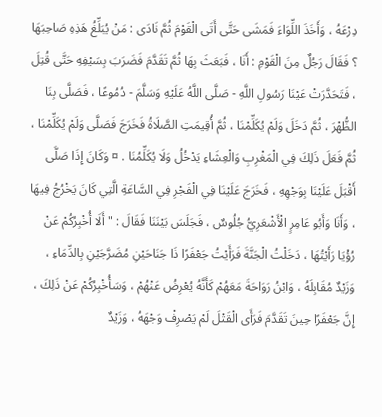دِرْعَهُ ، وَأَخَذَ اللِّوَاءَ فَمَشَى حَتَّى أَتَى الْقَوْمَ ثُمَّ نَادَى : مَنْ يُبَلِّغُ هَذِهِ صَاحِبَهَا ؟ فَقَالَ رَجُلٌ مِنَ الْقَوْمِ : أَنَا ، فَبَعَثَ بِهَا ثُمَّ تَقَدَّمَ فَضَرَبَ بِسَيْفِهِ حَتَّى قُتِلَ ، فَتَحَدَّرَتْ عَيْنَا رَسُولِ اللَّهِ - صَلَّى اللَّهُ عَلَيْهِ وَسَلَّمَ - دُمُوعًا ، فَصَلَّى بِنَا الظُّهْرَ ، ثُمَّ دَخَلَ وَلَمْ يُكَلِّمْنَا ، ثُمَّ أُقِيمَتِ الصَّلَاةُ فَخَرَجَ فَصَلَّى وَلَمْ يُكَلِّمْنَا ، ثُمَّ فَعَلَ ذَلِكَ فِي الْمَغْرِبِ وَالْعِشَاءِ يَدْخُلُ وَلَا يُكَلِّمُنَا . ¤ وَكَانَ إِذَا صَلَّى أَقْبَلَ عَلَيْنَا بِوَجْهِهِ ، فَخَرَجَ عَلَيْنَا فِي الْفَجْرِ فِي السَّاعَةِ الَّتِي كَانَ يَخْرُجُ فِيهَا ، وَأَنَا وَأَبُو عَامِرٍ الْأَشْعَرِيُّ جُلُوسٌ ، فَجَلَسَ بَيْنَنَا فَقَالَ : " أَلَا أُخْبِرُكُمْ عَنْ رُؤْيَا رَأَيْتُهَا ، دَخَلْتُ الْجَنَّةَ فَرَأَيْتُ جَعْفَرًا ذَا جَنَاحَيْنِ مُضَرَّجَيْنِ بِالدِّمَاءِ ، وَزَيْدٌ مُقَابِلَهُ ، وَابْنُ رَوَاحَةَ مَعَهُمْ كَأَنَّهُ يُعْرِضُ عَنْهُمْ ، وَسَأُخْبِرُكُمْ عَنْ ذَلِكَ ، إِنَّ جَعْفَرًا حِينَ تَقَدَّمَ فَرَأَى الْقَتْلَ لَمْ يَصْرِفْ وَجْهَهُ ، وَزَيْدٌ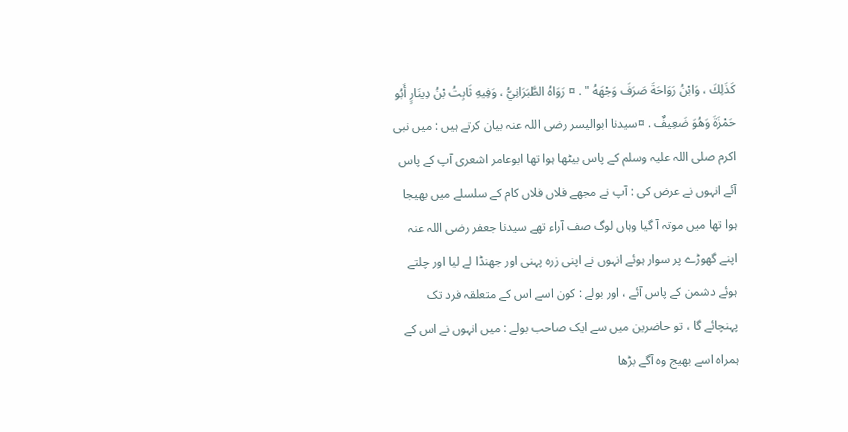كَذَلِكَ ، وَابْنُ رَوَاحَةَ صَرَفَ وَجْهَهُ " . ¤ رَوَاهُ الطَّبَرَانِيُّ ، وَفِيهِ ثَابِتُ بْنُ دِينَارٍ أَبُو حَمْزَةَ وَهُوَ ضَعِيفٌ . ¤سیدنا ابوالیسر رضی اللہ عنہ بیان کرتے ہیں : میں نبی اکرم صلی اللہ علیہ وسلم کے پاس بیٹھا ہوا تھا ابوعامر اشعری آپ کے پاس آئے انہوں نے عرض کی : آپ نے مجھے فلاں فلاں کام کے سلسلے میں بھیجا ہوا تھا میں موتہ آ گیا وہاں لوگ صف آراء تھے سیدنا جعفر رضی اللہ عنہ اپنے گھوڑے پر سوار ہوئے انہوں نے اپنی زرہ پہنی اور جھنڈا لے لیا اور چلتے ہوئے دشمن کے پاس آئے ، اور بولے : کون اسے اس کے متعلقہ فرد تک پہنچائے گا ، تو حاضرین میں سے ایک صاحب بولے : میں انہوں نے اس کے ہمراہ اسے بھیج وہ آگے بڑھا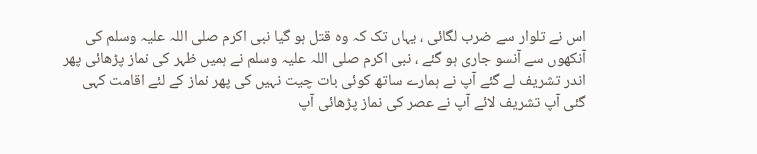اس نے تلوار سے ضرب لگائی ، یہاں تک کہ وہ قتل ہو گیا نبی اکرم صلی اللہ علیہ وسلم کی آنکھوں سے آنسو جاری ہو گئے ، نبی اکرم صلی اللہ علیہ وسلم نے ہمیں ظہر کی نماز پڑھائی پھر اندر تشریف لے گئے آپ نے ہمارے ساتھ کوئی بات چیت نہیں کی پھر نماز کے لئے اقامت کہی گئی آپ تشریف لائے آپ نے عصر کی نماز پڑھائی آپ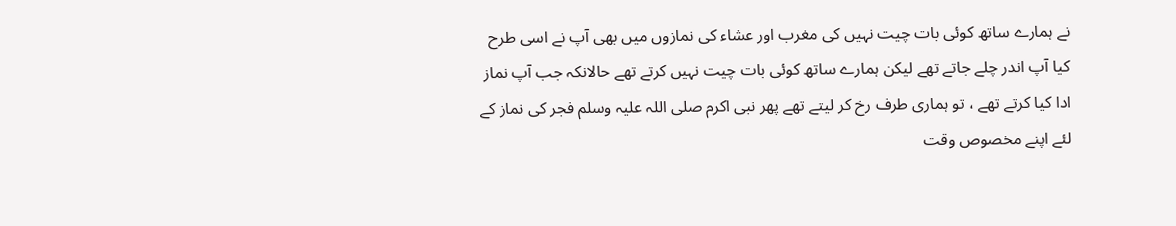نے ہمارے ساتھ کوئی بات چیت نہیں کی مغرب اور عشاء کی نمازوں میں بھی آپ نے اسی طرح کیا آپ اندر چلے جاتے تھے لیکن ہمارے ساتھ کوئی بات چیت نہیں کرتے تھے حالانکہ جب آپ نماز ادا کیا کرتے تھے ، تو ہماری طرف رخ کر لیتے تھے پھر نبی اکرم صلی اللہ علیہ وسلم فجر کی نماز کے لئے اپنے مخصوص وقت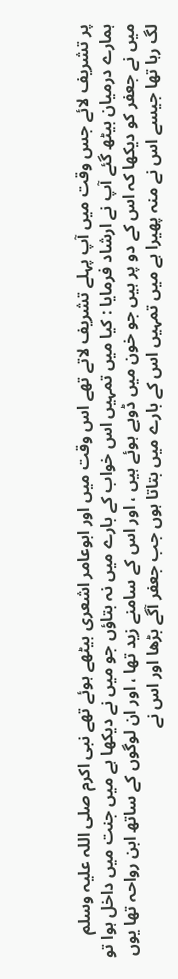پر تشریف لائے جس وقت میں آپ پہلے تشریف لاتے تھے اس وقت میں اور ابوعامر اشعری بیٹھے ہوئے تھے نبی اکرم صلی اللہ علیہ وسلم ہمارے درمیان بیٹھ گئے آپ نے ارشاد فرمایا : کیا میں تمہیں اس خواب کے بارے میں نہ بتاؤں جو میں نے دیکھا ہے میں جنت میں داخل ہوا تو میں نے جعفر کو دیکھا کہ اس کے دو پر ہیں جو خون میں ڈوبے ہوئے ہیں ، اور اس کے سامنے زید تھا ، اور ان لوگوں کے ساتھ ابن رواحہ تھا یوں لگ رہا تھا جیسے اس نے منہ پھیرا ہے میں تمہیں اس کے بارے میں بتاتا ہوں جب جعفر آگے بڑھا اور اس نے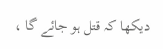دیکھا کہ قتل ہو جائے گا ،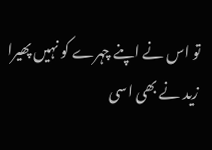تو اس نے اپنے چہرے کو نہیں پھیرا زید نے بھی اسی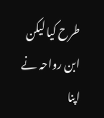طرح کیا لیکن ابن رواحہ نے اپنا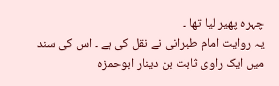چہرہ پھیر لیا تھا ۔
یہ روایت امام طبرانی نے نقل کی ہے ۔ اس کی سند میں ایک راوی ثابت بن دینار ابوحمزہ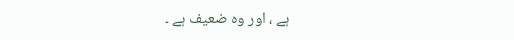ہے ، اور وہ ضعیف ہے ۔